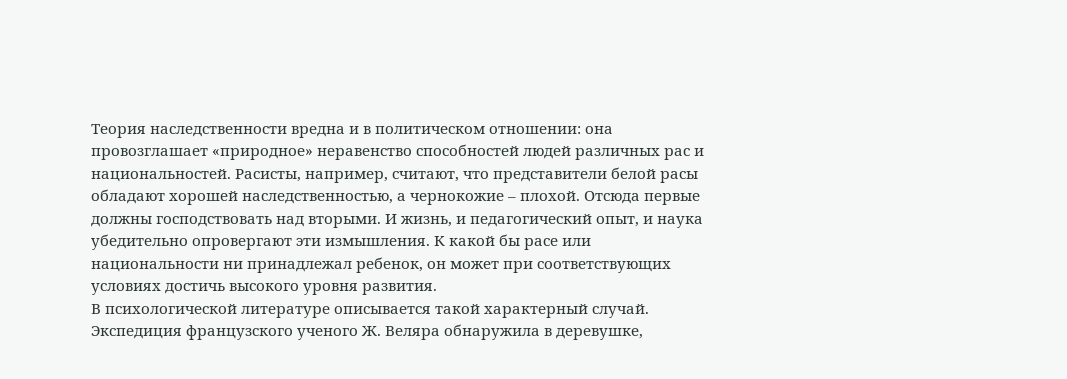Теория наследственности вредна и в политическом отношении: она провозглашает «природное» неравенство способностей людей различных рас и национальностей. Расисты, например, считают, что представители белой расы обладают хорошей наследственностью, а чернокожие – плохой. Отсюда первые должны господствовать над вторыми. И жизнь, и педагогический опыт, и наука убедительно опровергают эти измышления. К какой бы расе или национальности ни принадлежал ребенок, он может при соответствующих условиях достичь высокого уровня развития.
В психологической литературе описывается такой характерный случай.
Экспедиция французского ученого Ж. Веляра обнаружила в деревушке,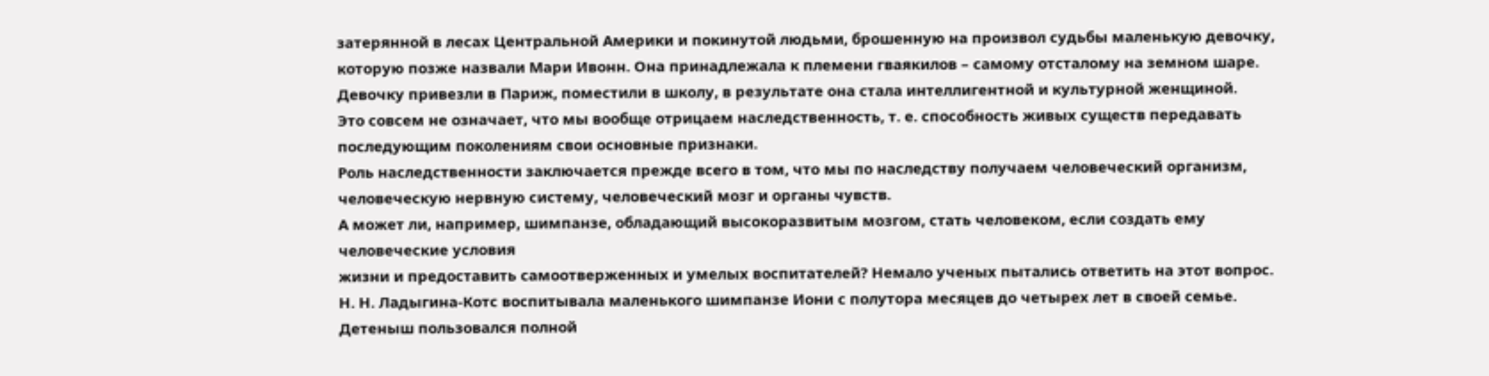затерянной в лесах Центральной Америки и покинутой людьми, брошенную на произвол судьбы маленькую девочку, которую позже назвали Мари Ивонн. Она принадлежала к племени гваякилов – самому отсталому на земном шаре. Девочку привезли в Париж, поместили в школу, в результате она стала интеллигентной и культурной женщиной.
Это совсем не означает, что мы вообще отрицаем наследственность, т. е. способность живых существ передавать последующим поколениям свои основные признаки.
Роль наследственности заключается прежде всего в том, что мы по наследству получаем человеческий организм, человеческую нервную систему, человеческий мозг и органы чувств.
А может ли, например, шимпанзе, обладающий высокоразвитым мозгом, стать человеком, если создать ему человеческие условия
жизни и предоставить самоотверженных и умелых воспитателей? Немало ученых пытались ответить на этот вопрос.
Н. Н. Ладыгина-Котс воспитывала маленького шимпанзе Иони с полутора месяцев до четырех лет в своей семье. Детеныш пользовался полной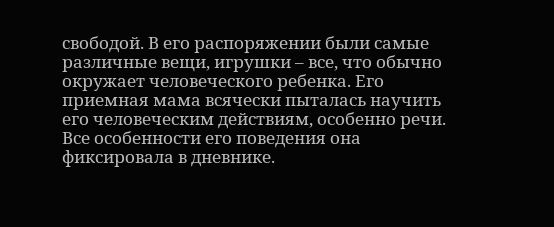свободой. В его распоряжении были самые различные вещи, игрушки – все, что обычно окружает человеческого ребенка. Его приемная мама всячески пыталась научить его человеческим действиям, особенно речи. Все особенности его поведения она фиксировала в дневнике.